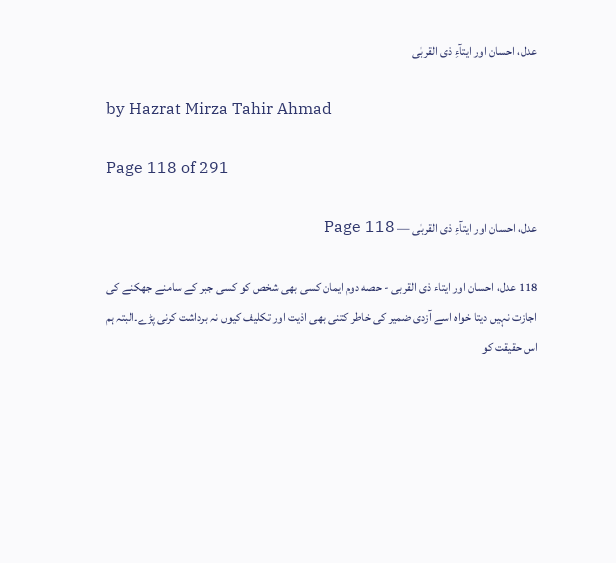عدل، احسان اور ایتآءِ ذی القربٰی

by Hazrat Mirza Tahir Ahmad

Page 118 of 291

عدل، احسان اور ایتآءِ ذی القربٰی — Page 118

118 عدل، احسان اور ایتاء ذى القربى - حصه دوم ایمان کسی بھی شخص کو کسی جبر کے سامنے جھکنے کی اجازت نہیں دیتا خواہ اسے آزدی ضمیر کی خاطر کتنی بھی اذیت اور تکلیف کیوں نہ برداشت کرنی پڑے۔البتہ ہم اس حقیقت کو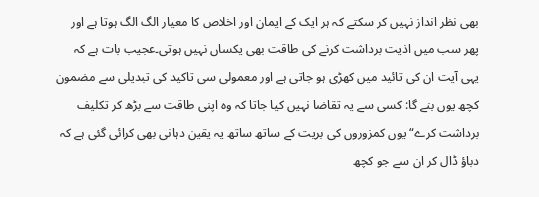بھی نظر انداز نہیں کر سکتے کہ ہر ایک کے ایمان اور اخلاص کا معیار الگ الگ ہوتا ہے اور پھر سب میں اذیت برداشت کرنے کی طاقت بھی یکساں نہیں ہوتی۔عجیب بات ہے کہ یہی آیت ان کی تائید میں کھڑی ہو جاتی ہے اور معمولی سی تاکید کی تبدیلی سے مضمون کچھ یوں بنے گا: کسی سے یہ تقاضا نہیں کیا جاتا کہ وہ اپنی طاقت سے بڑھ کر تکلیف برداشت کرے“ یوں کمزوروں کی بریت کے ساتھ ساتھ یہ یقین دہانی بھی کرائی گئی ہے کہ دباؤ ڈال کر ان سے جو کچھ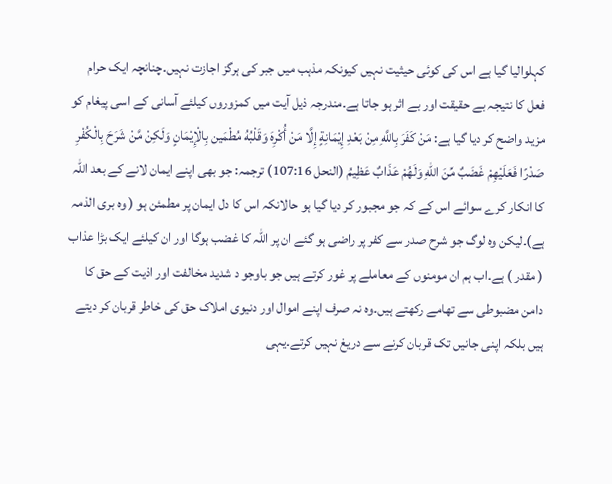کہلوالیا گیا ہے اس کی کوئی حیثیت نہیں کیونکہ مذہب میں جبر کی ہرگز اجازت نہیں۔چنانچہ ایک حرام فعل کا نتیجہ بے حقیقت اور بے اثر ہو جاتا ہے۔مندرجہ ذیل آیت میں کمزوروں کیلئے آسانی کے اسی پیغام کو مزید واضح کر دیا گیا ہے: مَنْ كَفَرَ بِاللَّهِ مِنْ بَعْدِ إِيْمَانِةٍ إِلَّا مَنْ أُكْرِهَ وَقَلْبُهُ مُطْمَين بِالْإِيْمَانٍ وَلَكِنْ مَّنْ شَرَحَ بِالْكُفْرِ صَدْرًا فَعَلَيْهِمْ غَضَبٌ مِّنَ اللهِ وَلَهُمْ عَذَابٌ عَظِيمُ (النحل 107:16) ترجمہ: جو بھی اپنے ایمان لانے کے بعد اللہ کا انکار کرے سوائے اس کے کہ جو مجبور کر دیا گیا ہو حالانکہ اس کا دل ایمان پر مطمئن ہو ( وہ بری الذمہ ہے)۔لیکن وہ لوگ جو شرح صدر سے کفر پر راضی ہو گئے ان پر اللہ کا غضب ہوگا اور ان کیلئے ایک بڑا عذاب ( مقدر ) ہے۔اب ہم ان مومنوں کے معاملے پر غور کرتے ہیں جو باوجو د شدید مخالفت اور اذیت کے حق کا دامن مضبوطی سے تھامے رکھتے ہیں۔وہ نہ صرف اپنے اموال اور دنیوی املاک حق کی خاطر قربان کر دیتے ہیں بلکہ اپنی جانیں تک قربان کرنے سے دریغ نہیں کرتے۔یہی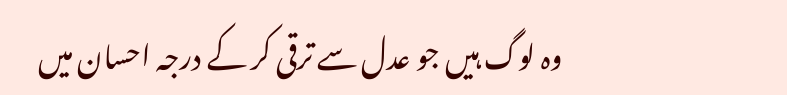وہ لوگ ہیں جو عدل سے ترقی کر کے درجہ احسان میں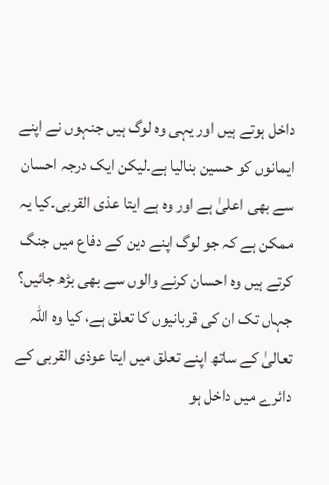داخل ہوتے ہیں اور یہی وہ لوگ ہیں جنہوں نے اپنے ایمانوں کو حسین بنالیا ہے۔لیکن ایک درجہ احسان سے بھی اعلیٰ ہے اور وہ ہے ایتا عذی القربی۔کیا یہ ممکن ہے کہ جو لوگ اپنے دین کے دفاع میں جنگ کرتے ہیں وہ احسان کرنے والوں سے بھی بڑھ جائیں؟ جہاں تک ان کی قربانیوں کا تعلق ہے، کیا وہ اللہ تعالیٰ کے ساتھ اپنے تعلق میں ایتا عوذی القربی کے دائرے میں داخل ہو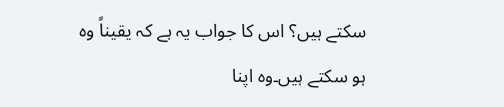سکتے ہیں؟ اس کا جواب یہ ہے کہ یقیناً وہ ہو سکتے ہیں۔وہ اپنا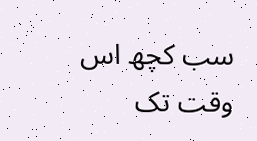سب کچھ اس وقت تک